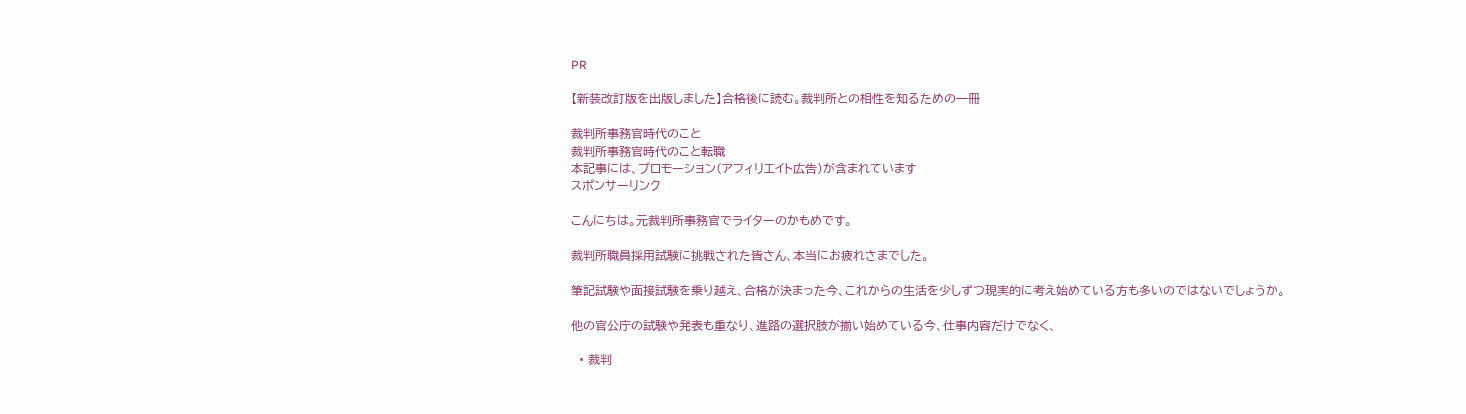PR

【新装改訂版を出版しました】合格後に読む。裁判所との相性を知るための一冊

裁判所事務官時代のこと
裁判所事務官時代のこと転職
本記事には、プロモーション(アフィリエイト広告)が含まれています
スポンサーリンク

こんにちは。元裁判所事務官でライターのかもめです。

裁判所職員採用試験に挑戦された皆さん、本当にお疲れさまでした。

筆記試験や面接試験を乗り越え、合格が決まった今、これからの生活を少しずつ現実的に考え始めている方も多いのではないでしょうか。

他の官公庁の試験や発表も重なり、進路の選択肢が揃い始めている今、仕事内容だけでなく、

  • 裁判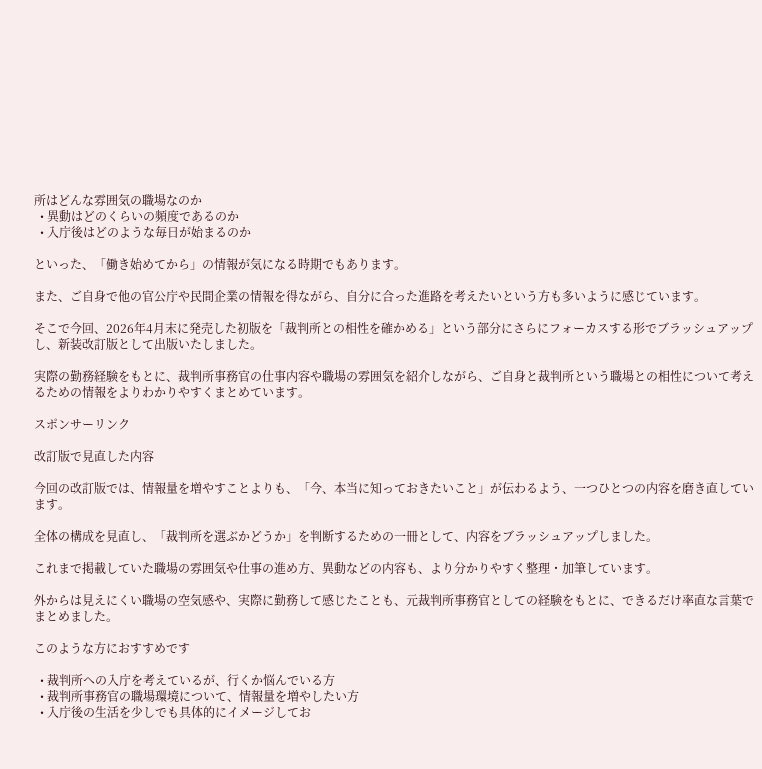所はどんな雰囲気の職場なのか
  • 異動はどのくらいの頻度であるのか
  • 入庁後はどのような毎日が始まるのか

といった、「働き始めてから」の情報が気になる時期でもあります。

また、ご自身で他の官公庁や民間企業の情報を得ながら、自分に合った進路を考えたいという方も多いように感じています。

そこで今回、2026年4月末に発売した初版を「裁判所との相性を確かめる」という部分にさらにフォーカスする形でブラッシュアップし、新装改訂版として出版いたしました。

実際の勤務経験をもとに、裁判所事務官の仕事内容や職場の雰囲気を紹介しながら、ご自身と裁判所という職場との相性について考えるための情報をよりわかりやすくまとめています。

スポンサーリンク

改訂版で見直した内容

今回の改訂版では、情報量を増やすことよりも、「今、本当に知っておきたいこと」が伝わるよう、一つひとつの内容を磨き直しています。

全体の構成を見直し、「裁判所を選ぶかどうか」を判断するための一冊として、内容をブラッシュアップしました。

これまで掲載していた職場の雰囲気や仕事の進め方、異動などの内容も、より分かりやすく整理・加筆しています。

外からは見えにくい職場の空気感や、実際に勤務して感じたことも、元裁判所事務官としての経験をもとに、できるだけ率直な言葉でまとめました。

このような方におすすめです

  • 裁判所への入庁を考えているが、行くか悩んでいる方
  • 裁判所事務官の職場環境について、情報量を増やしたい方
  • 入庁後の生活を少しでも具体的にイメージしてお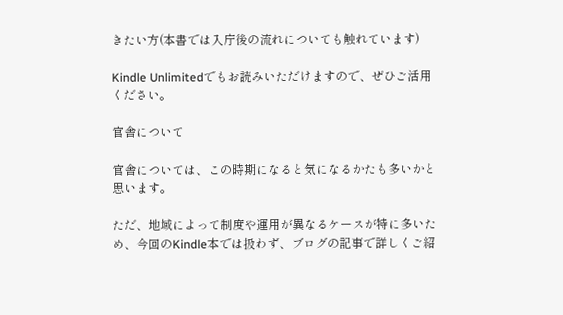きたい方(本書では入庁後の流れについても触れています)

Kindle Unlimitedでもお読みいただけますので、ぜひご活用ください。

官舎について

官舎については、この時期になると気になるかたも多いかと思います。

ただ、地域によって制度や運用が異なるケースが特に多いため、今回のKindle本では扱わず、ブログの記事で詳しくご紹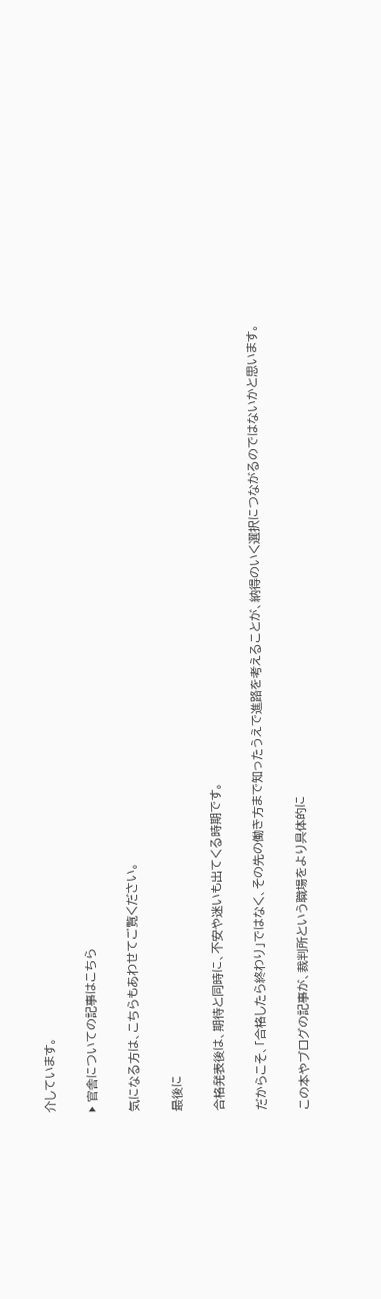介しています。

▶ 官舎についての記事はこちら

気になる方は、こちらもあわせてご覧ください。

最後に

合格発表後は、期待と同時に、不安や迷いも出てくる時期です。

だからこそ、「合格したら終わり」ではなく、その先の働き方まで知ったうえで進路を考えることが、納得のいく選択につながるのではないかと思います。

この本やブログの記事が、裁判所という職場をより具体的に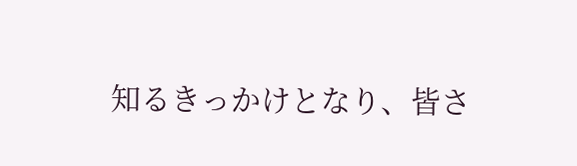知るきっかけとなり、皆さ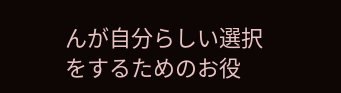んが自分らしい選択をするためのお役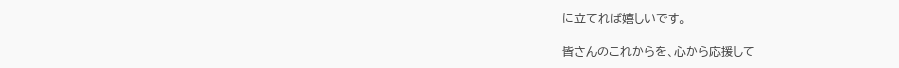に立てれば嬉しいです。

皆さんのこれからを、心から応援して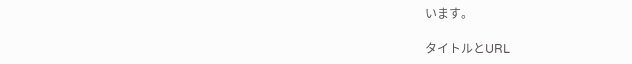います。

タイトルとURL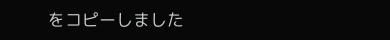をコピーしました